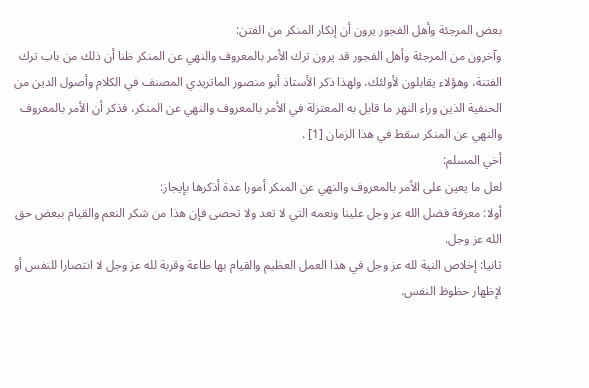بعض المرجئة وأهل الفجور يرون أن إنكار المنكر من الفتن:
وآخرون من المرجئة وأهل الفجور قد يرون ترك الأمر بالمعروف والنهي عن المنكر ظنا أن ذلك من باب ترك الفتنة، وهؤلاء يقابلون لأولئك، ولهذا ذكر الأستاذ أبو منصور الماتريدي المصنف في الكلام وأصول الدين من الحنفية الذين وراء النهر ما قابل به المعتزلة في الأمر بالمعروف والنهي عن المنكر، فذكر أن الأمر بالمعروف والنهي عن المنكر سقط في هذا الزمان [1] .
أخي المسلم:
لعل ما يعين على الأمر بالمعروف والنهي عن المنكر أمورا عدة أذكرها بإيجاز:
أولا: معرفة فضل الله عز وجل علينا ونعمه التي لا تعد ولا تحصى فإن هذا من شكر النعم والقيام ببعض حق الله عز وجل.
ثانيا: إخلاص النية لله عز وجل في هذا العمل العظيم والقيام بها طاعة وقربة لله عز وجل لا انتصارا للنفس أو لإظهار حظوظ النفس.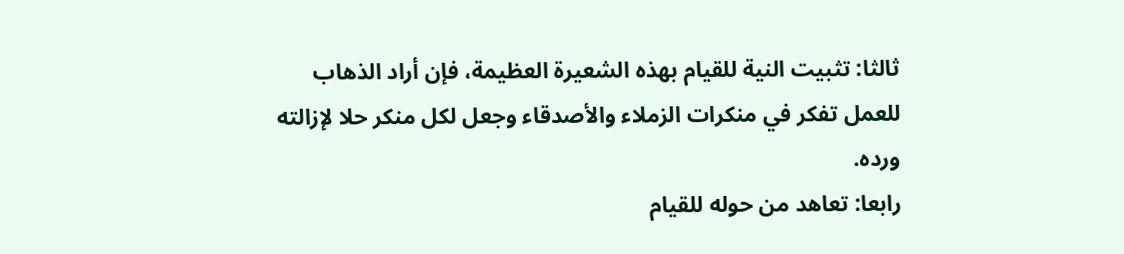ثالثا: تثبيت النية للقيام بهذه الشعيرة العظيمة، فإن أراد الذهاب للعمل تفكر في منكرات الزملاء والأصدقاء وجعل لكل منكر حلا لإزالته ورده.
رابعا: تعاهد من حوله للقيام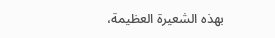بهذه الشعيرة العظيمة،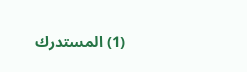(1) المستدرك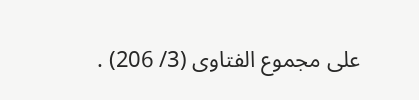على مجموع الفتاوى (3/ 206) .